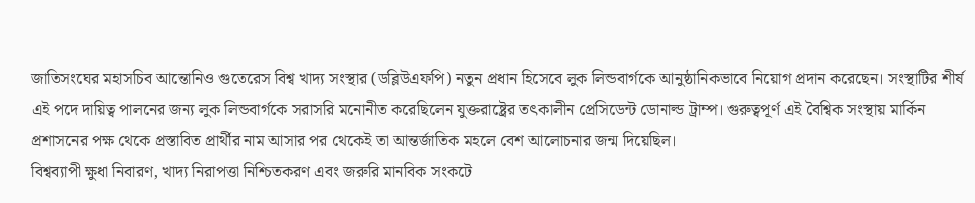জাতিসংঘের মহাসচিব আন্তোনিও গুতেরেস বিশ্ব খাদ্য সংস্থার (ডব্লিউএফপি) নতুন প্রধান হিসেবে লুক লিন্ডবার্গকে আনুষ্ঠানিকভাবে নিয়োগ প্রদান করেছেন। সংস্থাটির শীর্ষ এই পদে দায়িত্ব পালনের জন্য লুক লিন্ডবার্গকে সরাসরি মনোনীত করেছিলেন যুক্তরাষ্ট্রের তৎকালীন প্রেসিডেন্ট ডোনাল্ড ট্রাম্প। গুরুত্বপূর্ণ এই বৈশ্বিক সংস্থায় মার্কিন প্রশাসনের পক্ষ থেকে প্রস্তাবিত প্রার্থীর নাম আসার পর থেকেই তা আন্তর্জাতিক মহলে বেশ আলোচনার জন্ম দিয়েছিল।
বিশ্বব্যাপী ক্ষুধা নিবারণ, খাদ্য নিরাপত্তা নিশ্চিতকরণ এবং জরুরি মানবিক সংকটে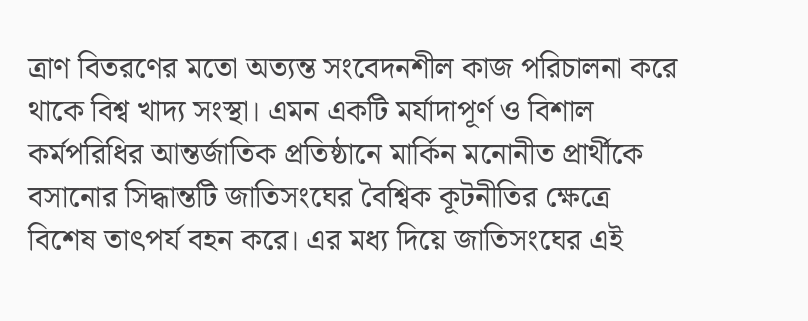ত্রাণ বিতরণের মতো অত্যন্ত সংবেদনশীল কাজ পরিচালনা করে থাকে বিশ্ব খাদ্য সংস্থা। এমন একটি মর্যাদাপূর্ণ ও বিশাল কর্মপরিধির আন্তর্জাতিক প্রতিষ্ঠানে মার্কিন মনোনীত প্রার্থীকে বসানোর সিদ্ধান্তটি জাতিসংঘের বৈশ্বিক কূটনীতির ক্ষেত্রে বিশেষ তাৎপর্য বহন করে। এর মধ্য দিয়ে জাতিসংঘের এই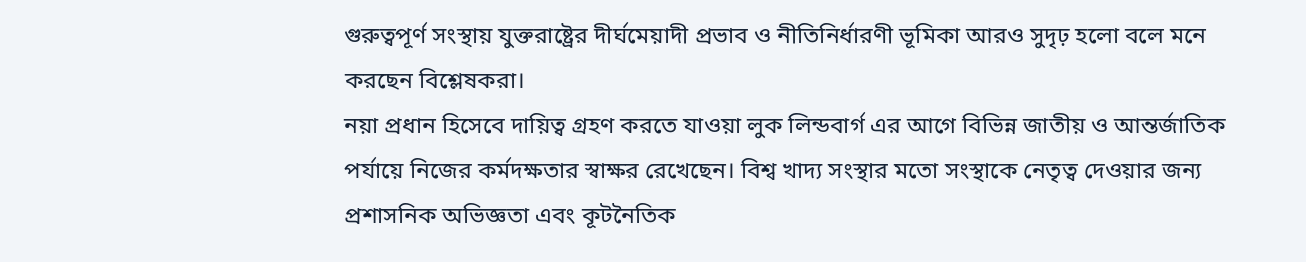গুরুত্বপূর্ণ সংস্থায় যুক্তরাষ্ট্রের দীর্ঘমেয়াদী প্রভাব ও নীতিনির্ধারণী ভূমিকা আরও সুদৃঢ় হলো বলে মনে করছেন বিশ্লেষকরা।
নয়া প্রধান হিসেবে দায়িত্ব গ্রহণ করতে যাওয়া লুক লিন্ডবার্গ এর আগে বিভিন্ন জাতীয় ও আন্তর্জাতিক পর্যায়ে নিজের কর্মদক্ষতার স্বাক্ষর রেখেছেন। বিশ্ব খাদ্য সংস্থার মতো সংস্থাকে নেতৃত্ব দেওয়ার জন্য প্রশাসনিক অভিজ্ঞতা এবং কূটনৈতিক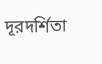দূরদর্শিতা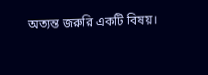অত্যন্ত জরুরি একটি বিষয়।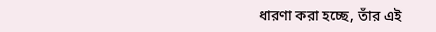ধারণা করা হচ্ছে, তাঁর এই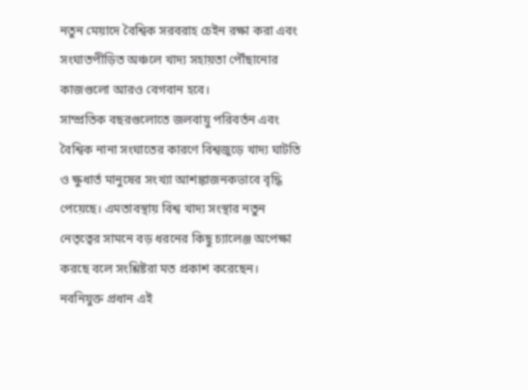নতুন মেয়াদে বৈশ্বিক সরবরাহ চেইন রক্ষা করা এবং সংঘাতপীড়িত অঞ্চলে খাদ্য সহায়তা পৌঁছানোর কাজগুলো আরও বেগবান হবে।
সাম্প্রতিক বছরগুলোতে জলবায়ু পরিবর্তন এবং বৈশ্বিক নানা সংঘাতের কারণে বিশ্বজুড়ে খাদ্য ঘাটতি ও ক্ষুধার্ত মানুষের সংখ্যা আশঙ্কাজনকভাবে বৃদ্ধি পেয়েছে। এমতাবস্থায় বিশ্ব খাদ্য সংস্থার নতুন নেতৃত্বের সামনে বড় ধরনের কিছু চ্যালেঞ্জ অপেক্ষা করছে বলে সংশ্লিষ্টরা মত প্রকাশ করেছেন। নবনিযুক্ত প্রধান এই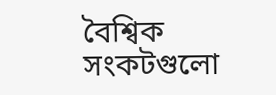বৈশ্বিক সংকটগুলো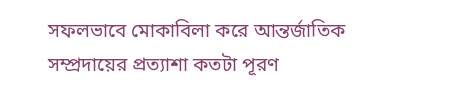সফলভাবে মোকাবিলা করে আন্তর্জাতিক সম্প্রদায়ের প্রত্যাশা কতটা পূরণ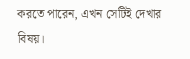করতে পারেন, এখন সেটিই দেখার বিষয়।